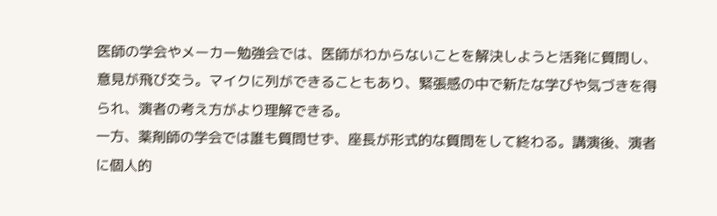医師の学会やメーカー勉強会では、医師がわからないことを解決しようと活発に質問し、意見が飛び交う。マイクに列ができることもあり、緊張感の中で新たな学びや気づきを得られ、演者の考え方がより理解できる。
一方、薬剤師の学会では誰も質問せず、座長が形式的な質問をして終わる。講演後、演者に個人的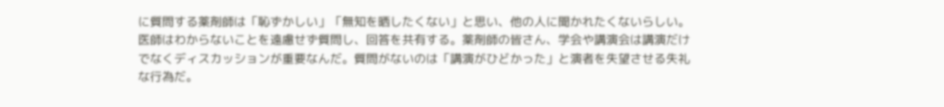に質問する薬剤師は「恥ずかしい」「無知を晒したくない」と思い、他の人に聞かれたくないらしい。
医師はわからないことを遠慮せず質問し、回答を共有する。薬剤師の皆さん、学会や講演会は講演だけでなくディスカッションが重要なんだ。質問がないのは「講演がひどかった」と演者を失望させる失礼な行為だ。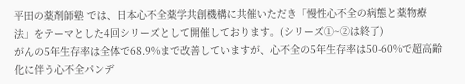平田の薬剤師塾 では、日本心不全薬学共創機構に共催いただき「慢性心不全の病態と薬物療法」をテーマとした4回シリーズとして開催しております。(シリーズ①~②は終了)
がんの5年生存率は全体で68.9%まで改善していますが、心不全の5年生存率は50-60%で超高齢化に伴う心不全パンデ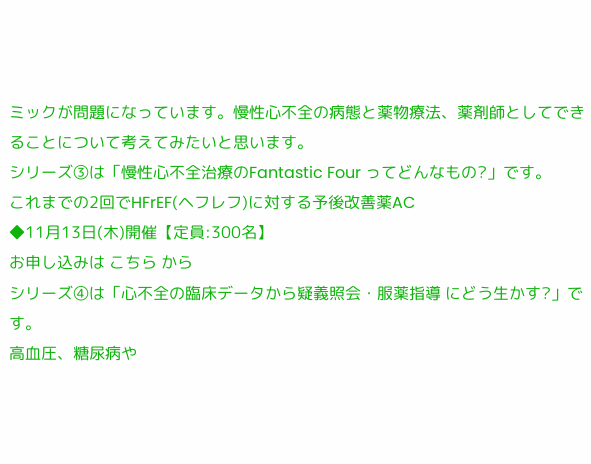ミックが問題になっています。慢性心不全の病態と薬物療法、薬剤師としてできることについて考えてみたいと思います。
シリーズ③は「慢性心不全治療のFantastic Four ってどんなもの?」です。
これまでの2回でHFrEF(ヘフレフ)に対する予後改善薬AC
◆11月13日(木)開催【定員:300名】
お申し込みは こちら から
シリーズ④は「心不全の臨床データから疑義照会・服薬指導 にどう生かす?」です。
高血圧、糖尿病や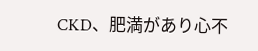CKD、肥満があり心不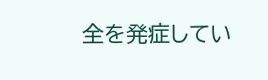全を発症してい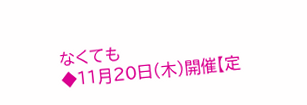なくても
◆11月20日(木)開催【定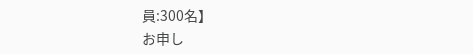員:300名】
お申し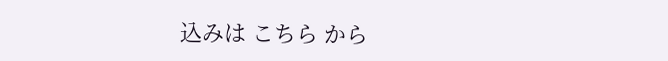込みは こちら から